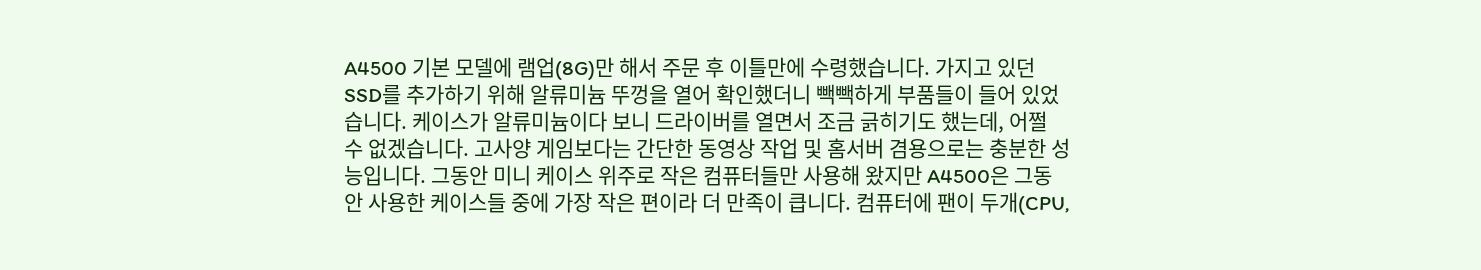A4500 기본 모델에 램업(8G)만 해서 주문 후 이틀만에 수령했습니다. 가지고 있던 SSD를 추가하기 위해 알류미늄 뚜껑을 열어 확인했더니 빽빽하게 부품들이 들어 있었습니다. 케이스가 알류미늄이다 보니 드라이버를 열면서 조금 긁히기도 했는데, 어쩔 수 없겠습니다. 고사양 게임보다는 간단한 동영상 작업 및 홈서버 겸용으로는 충분한 성능입니다. 그동안 미니 케이스 위주로 작은 컴퓨터들만 사용해 왔지만 A4500은 그동안 사용한 케이스들 중에 가장 작은 편이라 더 만족이 큽니다. 컴퓨터에 팬이 두개(CPU,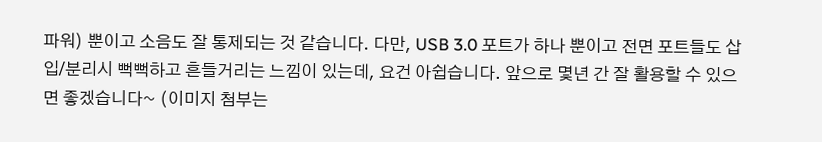파워) 뿐이고 소음도 잘 통제되는 것 같습니다. 다만, USB 3.0 포트가 하나 뿐이고 전면 포트들도 삽입/분리시 뻑뻑하고 흔들거리는 느낌이 있는데, 요건 아쉽습니다. 앞으로 몇년 간 잘 활용할 수 있으면 좋겠습니다~ (이미지 첨부는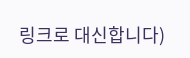링크로 대신합니다)